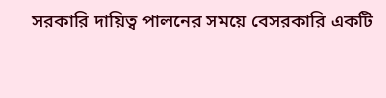সরকারি দায়িত্ব পালনের সময়ে বেসরকারি একটি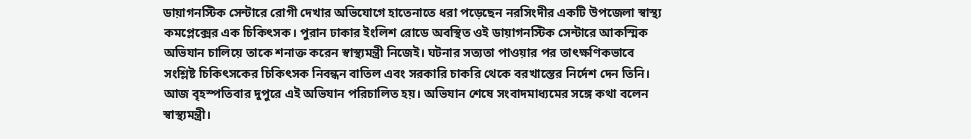ডায়াগনস্টিক সেন্টারে রোগী দেখার অভিযোগে হাতেনাতে ধরা পড়েছেন নরসিংদীর একটি উপজেলা স্বাস্থ্য কমপ্লেক্সের এক চিকিৎসক। পুরান ঢাকার ইংলিশ রোডে অবস্থিত ওই ডায়াগনস্টিক সেন্টারে আকস্মিক অভিযান চালিয়ে তাকে শনাক্ত করেন স্বাস্থ্যমন্ত্রী নিজেই। ঘটনার সত্যতা পাওয়ার পর তাৎক্ষণিকভাবে সংশ্লিষ্ট চিকিৎসকের চিকিৎসক নিবন্ধন বাতিল এবং সরকারি চাকরি থেকে বরখাস্তের নির্দেশ দেন তিনি।
আজ বৃহস্পতিবার দুপুরে এই অভিযান পরিচালিত হয়। অভিযান শেষে সংবাদমাধ্যমের সঙ্গে কথা বলেন স্বাস্থ্যমন্ত্রী।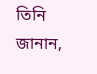তিনি জানান,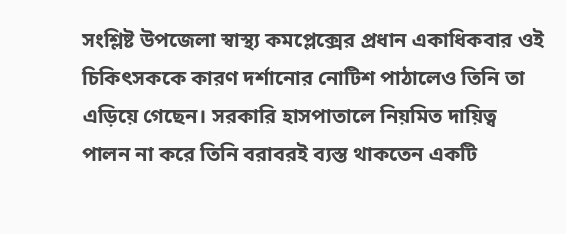সংশ্লিষ্ট উপজেলা স্বাস্থ্য কমপ্লেক্সের প্রধান একাধিকবার ওই চিকিৎসককে কারণ দর্শানোর নোটিশ পাঠালেও তিনি তা এড়িয়ে গেছেন। সরকারি হাসপাতালে নিয়মিত দায়িত্ব পালন না করে তিনি বরাবরই ব্যস্ত থাকতেন একটি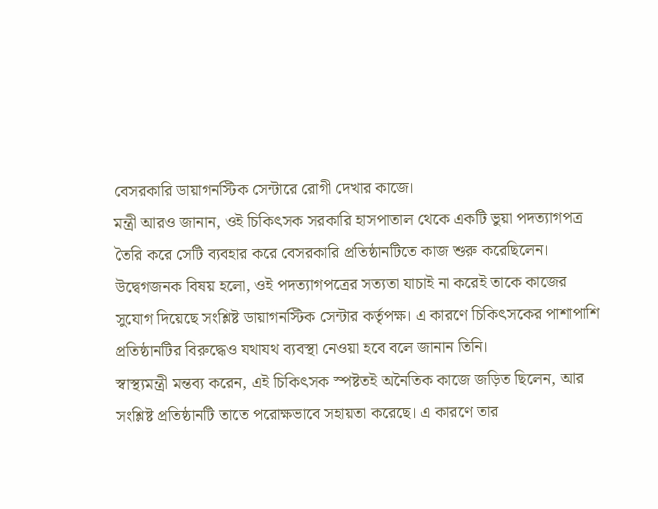বেসরকারি ডায়াগনস্টিক সেন্টারে রোগী দেখার কাজে।
মন্ত্রী আরও জানান, ওই চিকিৎসক সরকারি হাসপাতাল থেকে একটি ভুয়া পদত্যাগপত্র তৈরি করে সেটি ব্যবহার করে বেসরকারি প্রতিষ্ঠানটিতে কাজ শুরু করেছিলেন। উদ্বেগজনক বিষয় হলো, ওই পদত্যাগপত্রের সত্যতা যাচাই না করেই তাকে কাজের সুযোগ দিয়েছে সংশ্লিষ্ট ডায়াগনস্টিক সেন্টার কর্তৃপক্ষ। এ কারণে চিকিৎসকের পাশাপাশি প্রতিষ্ঠানটির বিরুদ্ধেও যথাযথ ব্যবস্থা নেওয়া হবে বলে জানান তিনি।
স্বাস্থ্যমন্ত্রী মন্তব্য করেন, এই চিকিৎসক স্পষ্টতই অনৈতিক কাজে জড়িত ছিলেন, আর সংশ্লিষ্ট প্রতিষ্ঠানটি তাতে পরোক্ষভাবে সহায়তা করেছে। এ কারণে তার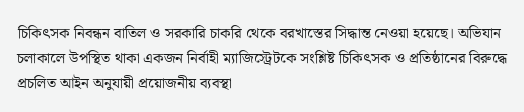চিকিৎসক নিবন্ধন বাতিল ও সরকারি চাকরি থেকে বরখাস্তের সিদ্ধান্ত নেওয়া হয়েছে। অভিযান চলাকালে উপস্থিত থাকা একজন নির্বাহী ম্যাজিস্ট্রেটকে সংশ্লিষ্ট চিকিৎসক ও প্রতিষ্ঠানের বিরুদ্ধে প্রচলিত আইন অনুযায়ী প্রয়োজনীয় ব্যবস্থা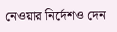নেওয়ার নির্দেশও দেন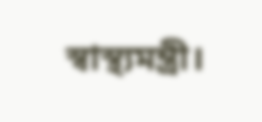স্বাস্থ্যমন্ত্রী।